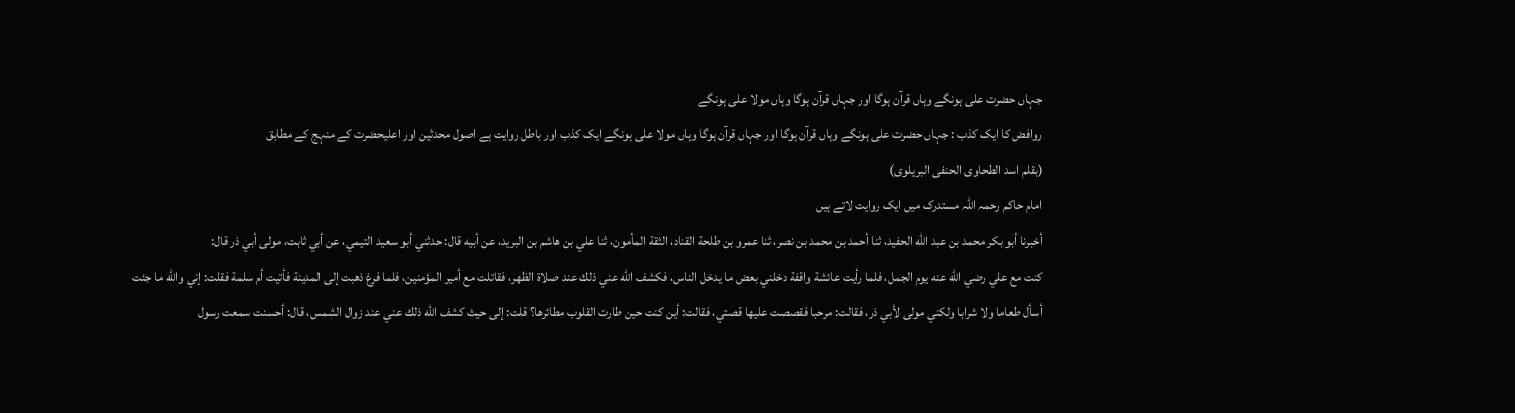جہاں حضرت علی ہونگے وہاں قرآن ہوگا اور جہاں قرآن ہوگا وہاں مولا علی ہونگے
روافض کا ایک کذب : جہاں حضرت علی ہونگے وہاں قرآن ہوگا اور جہاں قرآن ہوگا وہاں مولا علی ہونگے ایک کذب اور باطل روایت ہے اصول محدثین اور اعلیحضرت کے منہج کے مطابق
(بقلم اسد الطحاوی الحنفی البریلوی)
امام حاکم رحمہ اللہ مستدرک میں ایک روایت لاتے ہیں
أخبرنا أبو بكر محمد بن عبد الله الحفيد، ثنا أحمد بن محمد بن نصر، ثنا عمرو بن طلحة القناد، الثقة المأمون، ثنا علي بن هاشم بن البريد، عن أبيه قال: حدثني أبو سعيد التيمي، عن أبي ثابت، مولى أبي ذر قال:
كنت مع علي رضي الله عنه يوم الجمل، فلما رأيت عائشة واقفة دخلني بعض ما يدخل الناس، فكشف الله عني ذلك عند صلاة الظهر، فقاتلت مع أمير المؤمنين، فلما فرغ ذهبت إلى المدينة فأتيت أم سلمة فقلت: إني والله ما جئت أسأل طعاما ولا شرابا ولكني مولى لأبي ذر، فقالت: مرحبا فقصصت عليها قصتي، فقالت: أين كنت حين طارت القلوب مطائرها؟ قلت: إلى حيث كشف الله ذلك عني عند زوال الشمس، قال: أحسنت سمعت رسول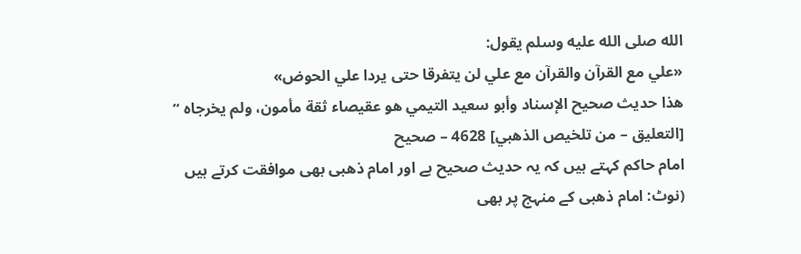الله صلى الله عليه وسلم يقول:
«علي مع القرآن والقرآن مع علي لن يتفرقا حتى يردا علي الحوض»
هذا حديث صحيح الإسناد وأبو سعيد التيمي هو عقيصاء ثقة مأمون، ولم يخرجاه “
[التعليق – من تلخيص الذهبي] 4628 – صحيح
امام حاکم کہتے ہیں کہ یہ حدیث صحیح ہے اور امام ذھبی بھی موافقت کرتے ہیں
(نوٹ: امام ذھبی کے منہج پر بھی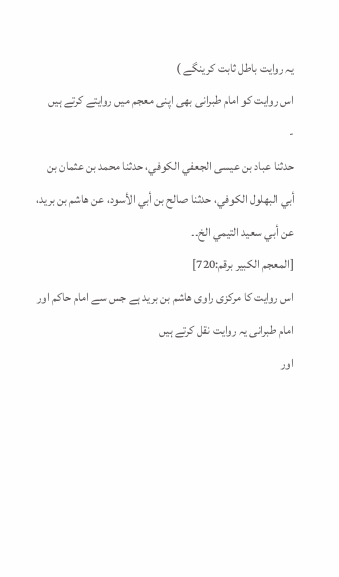یہ روایت باطل ثابت کرینگے )
اس روایت کو امام طبرانی بھی اپنی معجم میں روایتے کرتے ہیں
-
حدثنا عباد بن عيسى الجعفي الكوفي، حدثنا محمد بن عثمان بن أبي البهلول الكوفي، حدثنا صالح بن أبي الأسود، عن هاشم بن بريد، عن أبي سعيد التيمي الخ۔۔
[المعجم الکبیر برقم:720]
اس روایت کا مرکزی راوی ھاشم بن برید ہے جس سے امام حاکم اور امام طبرانی یہ روایت نقل کرتے ہیں
اور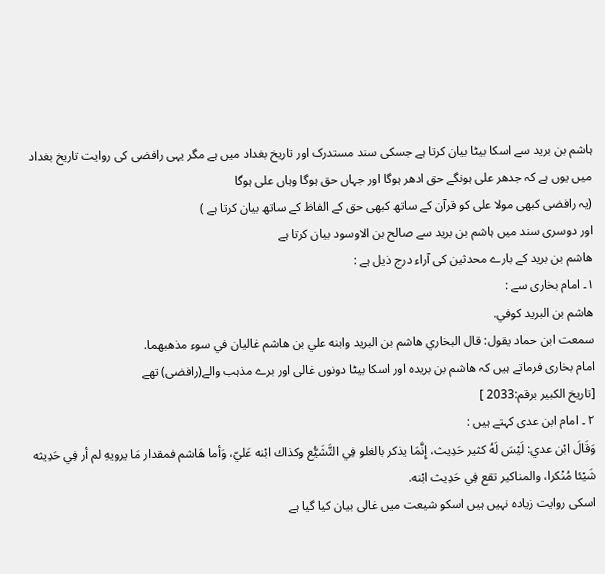ہاشم بن برید سے اسکا بیٹا بیان کرتا ہے جسکی سند مستدرک اور تاریخ بغداد میں ہے مگر یہی رافضی کی روایت تاریخ بغداد میں یوں ہے کہ جدھر علی ہونگے حق ادھر ہوگا اور جہاں حق ہوگا وہاں علی ہوگا
(یہ رافضی کبھی مولا علی کو قرآن کے ساتھ کبھی حق کے الفاظ کے ساتھ بیان کرتا ہے )
اور دوسری سند میں ہاشم بن برید سے صالح بن الاوسود بیان کرتا ہے
ھاشم بن برید کے بارے محدثین کی آراء درج ذیل ہے :
۱۔ امام بخاری سے :
هاشم بن البريد كوفي.
سمعت ابن حماد يقول: قال البخاري هاشم بن البريد وابنه علي بن هاشم غاليان في سوء مذهبهما.
امام بخاری فرماتے ہیں کہ ھاشم بن بریدہ اور اسکا بیٹا دونوں غالی اور برے مذہب والے(رافضی) تھے
[تاریخ الکبیر برقم:2033 ]
۲ ۔ امام ابن عدی کہتے ہیں :
وَقَالَ ابْن عدي: لَيْسَ لَهُ كثير حَدِيث، إِنَّمَا يذكر بالغلو فِي التَّشَيُّع وكذاك ابْنه عَليّ، وَأما هَاشم فمقدار مَا يرويهِ لم أر فِي حَدِيثه شَيْئا مُنْكرا، والمناكير تقع فِي حَدِيث ابْنه.
اسکی روایت زیادہ نہیں ہیں اسکو شیعت میں غالی بیان کیا گیا ہے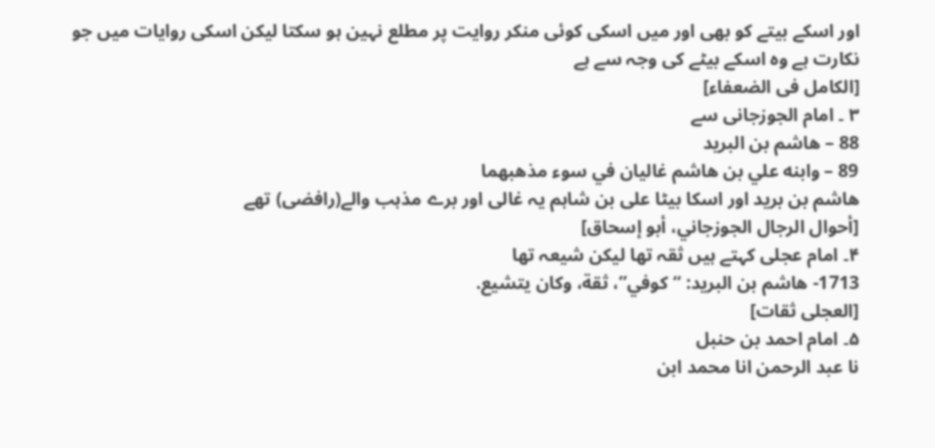اور اسکے بیتے کو بھی اور میں اسکی کوئی منکر روایت پر مطلع نہین ہو سکتا لیکن اسکی روایات میں جو نکارت ہے وہ اسکے بیٹے کی وجہ سے ہے
[الکامل فی الضعفاء]
۳ ۔ امام الجوزجانی سے
88 – هاشم بن البريد
89 – وابنه علي بن هاشم غاليان في سوء مذهبهما
ھاشم بن برید اور اسکا بیٹا علی بن شاہم یہ غالی اور برے مذہب والے(رافضی) تھے
[أحوال الرجال الجوزجاني، أبو إسحاق]
۴۔ امام عجلی کہتے ہیں ثقہ تھا لیکن شیعہ تھا
1713- هاشم بن البريد: “كوفي”، ثقة، وكان يتشيع.
[العجلی ثقات]
۵۔ امام احمد بن حنبل
نا عبد الرحمن انا محمد ابن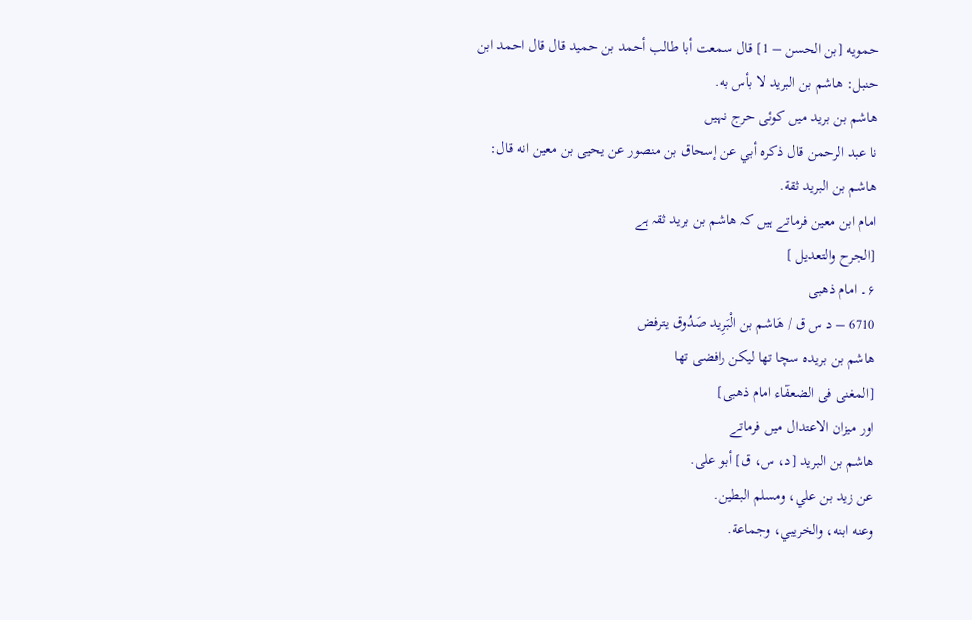حمويه [بن الحسن – 1] قال سمعت أبا طالب أحمد بن حميد قال قال احمد ابن حنبل: هاشم بن البريد لا بأس به.
ھاشم بن برید میں کوئی حرج نہیں
نا عبد الرحمن قال ذكره أبي عن إسحاق بن منصور عن يحيى بن معين انه قال: هاشم بن البريد ثقة.
امام ابن معین فرماتے ہیں کہ ھاشم بن برید ثقہ ہے
[الجرح والتعدیل ]
۶۔ امام ذھبی
6710 – د س ق / هَاشم بن الْبَرِيد صَدُوق يترفض
ھاشم بن بریدہ سچا تھا لیکن رافضی تھا
[المغنی فی الضعفٓاء امام ذھبی]
اور میزان الاعتدال میں فرماتے
هاشم بن البريد [د، س، ق] أبو على.
عن زيد بن علي، ومسلم البطين.
وعنه ابنه، والخريبي، وجماعة.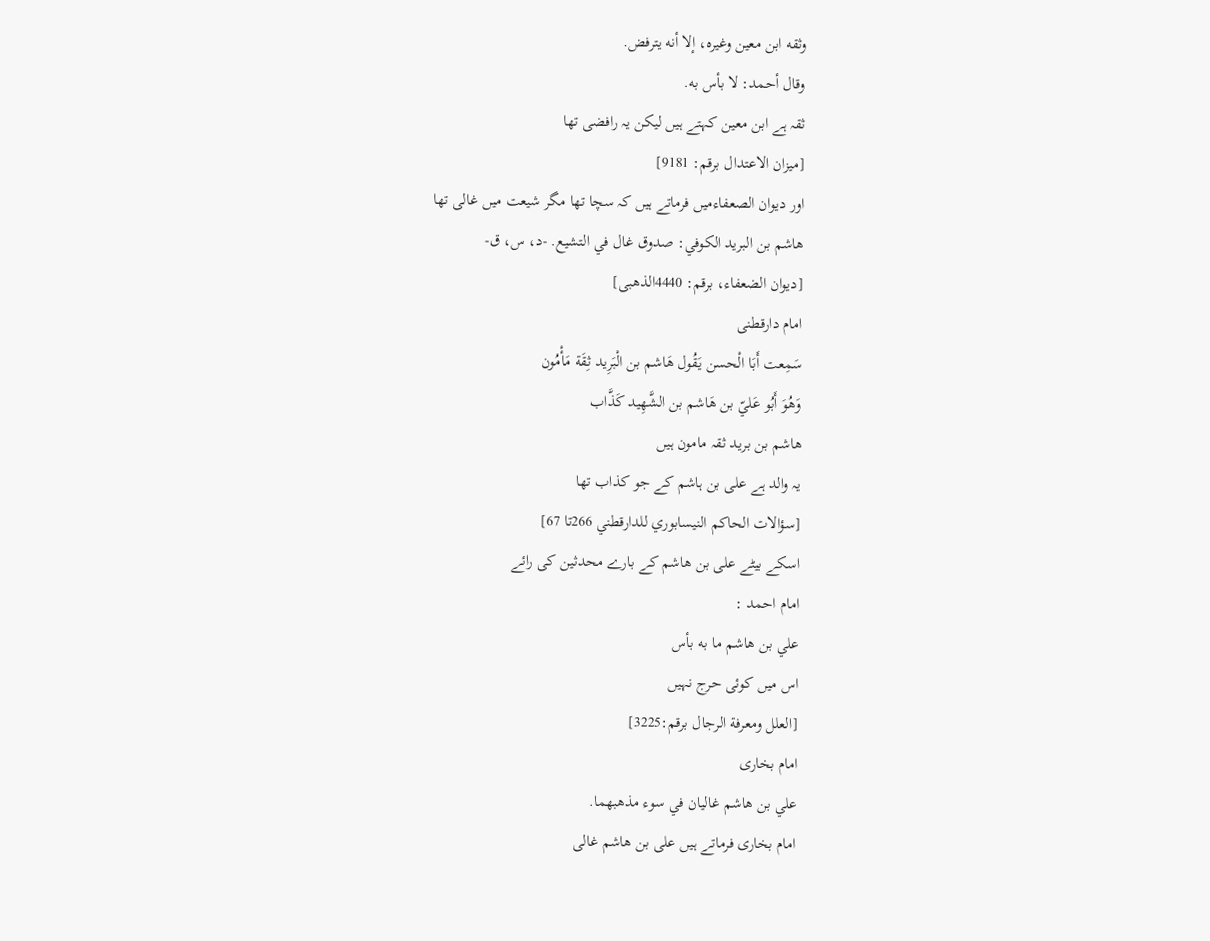وثقه ابن معين وغيره، إلا أنه يترفض.
وقال أحمد: لا بأس به.
ثقہ ہے ابن معین کہتے ہیں لیکن یہ رافضی تھا
[میزان الاعتدال برقم: 9181]
اور دیوان الصعفاءمیں فرماتے ہیں کہ سچا تھا مگر شیعت میں غالی تھا
هاشم بن البريد الكوفي: صدوق غال في التشيع. -د، س، ق-
[دیوان الضعفاء، برقم: 4440الذھبی]
امام دارقطنی
سَمِعت أَبَا الْحسن يَقُول هَاشم بن الْبَرِيد ثِقَة مَأْمُون
وَهُوَ أَبُو عَليّ بن هَاشم بن الشَّهِيد كَذَّاب
ھاشم بن برید ثقہ مامون ہیں
یہ والد ہے علی بن ہاشم کے جو کذاب تھا
[سؤالات الحاكم النيسابوري للدارقطني 266تا 67]
اسکے بیٹے علی بن ھاشم کے بارے محدثین کی رائے
امام احمد :
علي بن هاشم ما به بأس
اس میں کوئی حرج نہیں
[العلل ومعرفة الرجال برقم:3225]
امام بخاری
علي بن هاشم غاليان في سوء مذهبهما.
امام بخاری فرماتے ہیں علی بن ھاشم غالی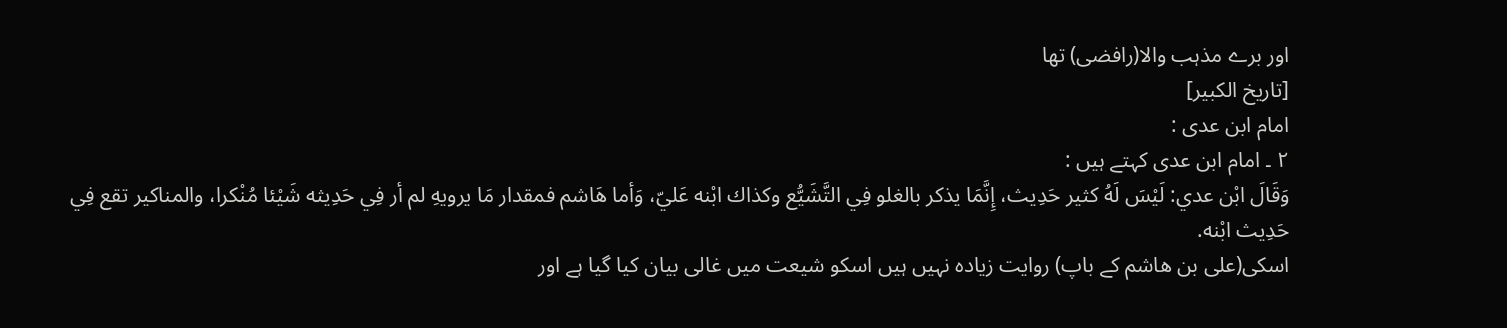اور برے مذہب والا(رافضی) تھا
[تاریخ الکبیر]
امام ابن عدی :
۲ ۔ امام ابن عدی کہتے ہیں :
وَقَالَ ابْن عدي: لَيْسَ لَهُ كثير حَدِيث، إِنَّمَا يذكر بالغلو فِي التَّشَيُّع وكذاك ابْنه عَليّ، وَأما هَاشم فمقدار مَا يرويهِ لم أر فِي حَدِيثه شَيْئا مُنْكرا، والمناكير تقع فِي حَدِيث ابْنه.
اسکی(علی بن ھاشم کے باپ) روایت زیادہ نہیں ہیں اسکو شیعت میں غالی بیان کیا گیا ہے اور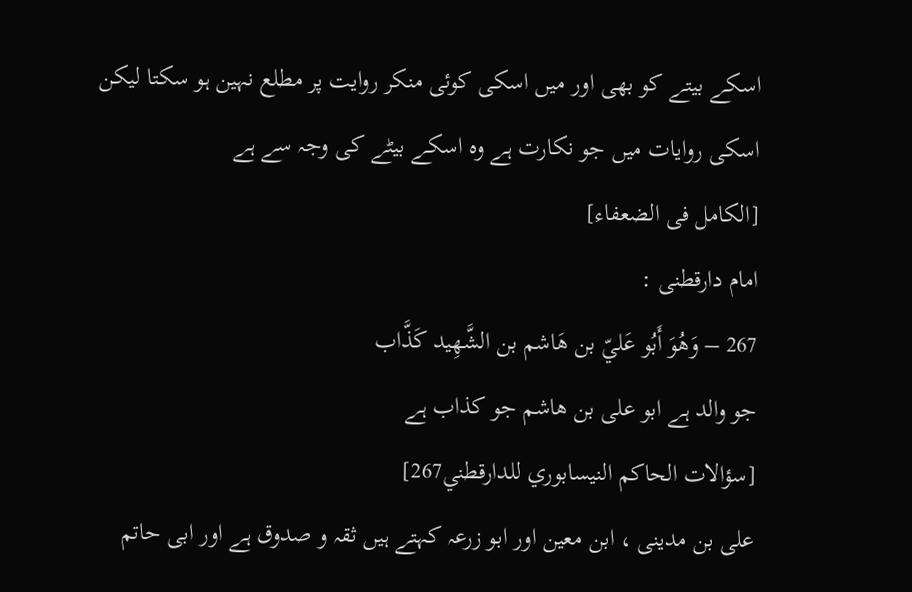اسکے بیتے کو بھی اور میں اسکی کوئی منکر روایت پر مطلع نہین ہو سکتا لیکن اسکی روایات میں جو نکارت ہے وہ اسکے بیٹے کی وجہ سے ہے
[الکامل فی الضعفاء]
امام دارقطنی :
267 – وَهُوَ أَبُو عَليّ بن هَاشم بن الشَّهِيد كَذَّاب
جو والد ہے ابو علی بن ھاشم جو کذاب ہے
[سؤالات الحاكم النيسابوري للدارقطني267]
علی بن مدینی ، ابن معین اور ابو زرعہ کہتے ہیں ثقہ و صدوق ہے اور ابی حاتم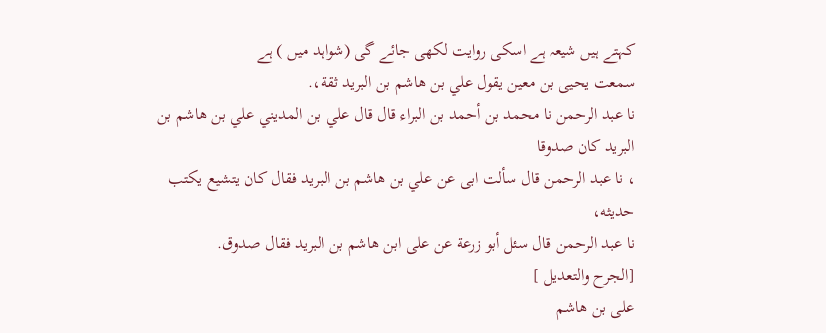کہتے ہیں شیعہ ہے اسکی روایت لکھی جائے گی (شواہد میں ) ہے
سمعت يحيى بن معين يقول علي بن هاشم بن البريد ثقة،.
نا عبد الرحمن نا محمد بن أحمد بن البراء قال قال علي بن المديني علي بن هاشم بن البريد كان صدوقا
، نا عبد الرحمن قال سألت ابى عن علي بن هاشم بن البريد فقال كان يتشيع يكتب حديثه،
نا عبد الرحمن قال سئل أبو زرعة عن على ابن هاشم بن البريد فقال صدوق.
[الجرح والتعدیل ]
علی بن ھاشم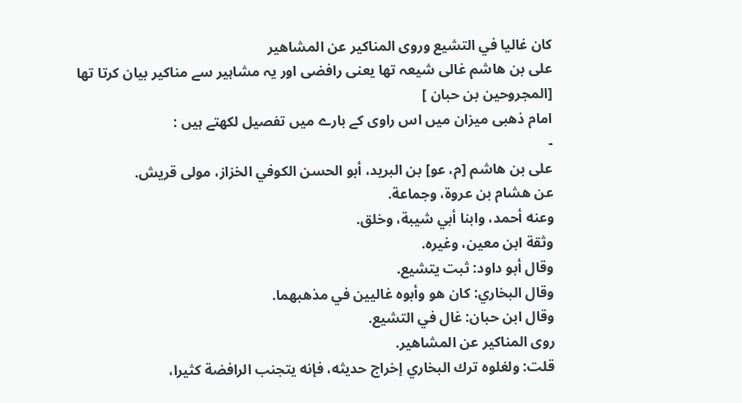كان غاليا في التشيع وروى المناكير عن المشاهير
علی بن ھاشم غالی شیعہ تھا یعنی رافضی اور یہ مشاہیر سے مناکیر بیان کرتا تھا
[المجروحین بن حبان ]
امام ذھبی میزان میں اس راوی کے بارے میں تفصیل لکھتے ہیں :
-
على بن هاشم [م، عو] بن البريد، أبو الحسن الكوفي الخزاز، مولى قريش.
عن هشام بن عروة، وجماعة.
وعنه أحمد، وابنا أبي شيبة، وخلق.
وثقة ابن معين، وغيره.
وقال أبو داود: ثبت يتشيع.
وقال البخاري: كان هو وأبوه غاليين في مذهبهما.
وقال ابن حبان: غال في التشيع.
روى المناكير عن المشاهير.
قلت: ولغلوه ترك البخاري إخراج حديثه، فإنه يتجنب الرافضة كثيرا،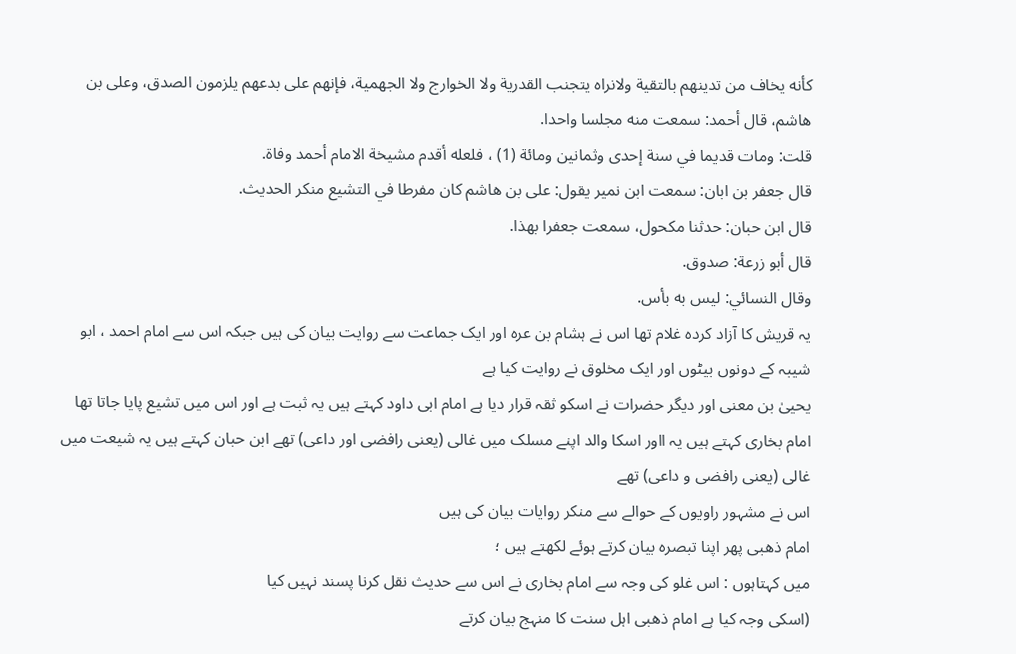كأنه يخاف من تدينهم بالتقية ولانراه يتجنب القدرية ولا الخوارج ولا الجهمية، فإنهم على بدعهم يلزمون الصدق، وعلى بن هاشم، قال أحمد: سمعت منه مجلسا واحدا.
قلت: ومات قديما في سنة إحدى وثمانين ومائة (1) ، فلعله أقدم مشيخة الامام أحمد وفاة.
قال جعفر بن ابان: سمعت ابن نمير يقول: على بن هاشم كان مفرطا في التشيع منكر الحديث.
قال ابن حبان: حدثنا مكحول، سمعت جعفرا بهذا.
قال أبو زرعة: صدوق.
وقال النسائي: ليس به بأس.
یہ قریش کا آزاد کردہ غلام تھا اس نے ہشام بن عرہ اور ایک جماعت سے روایت بیان کی ہیں جبکہ اس سے امام احمد ، ابو شیبہ کے دونوں بیٹوں اور ایک مخلوق نے روایت کیا ہے
یحییٰ بن معنی اور دیگر حضرات نے اسکو ثقہ قرار دیا ہے امام ابی داود کہتے ہیں یہ ثبت ہے اور اس میں تشیع پایا جاتا تھا
امام بخاری کہتے ہیں یہ ااور اسکا والد اپنے مسلک میں غالی (یعنی رافضی اور داعی) تھے ابن حبان کہتے ہیں یہ شیعت میں غالی (یعنی رافضی و داعی) تھے
اس نے مشہور راویوں کے حوالے سے منکر روایات بیان کی ہیں
امام ذھبی پھر اپنا تبصرہ بیان کرتے ہوئے لکھتے ہیں ؛
میں کہتاہوں : اس غلو کی وجہ سے امام بخاری نے اس سے حدیث نقل کرنا پسند نہیں کیا
(اسکی وجہ کیا ہے امام ذھبی اہل سنت کا منہج بیان کرتے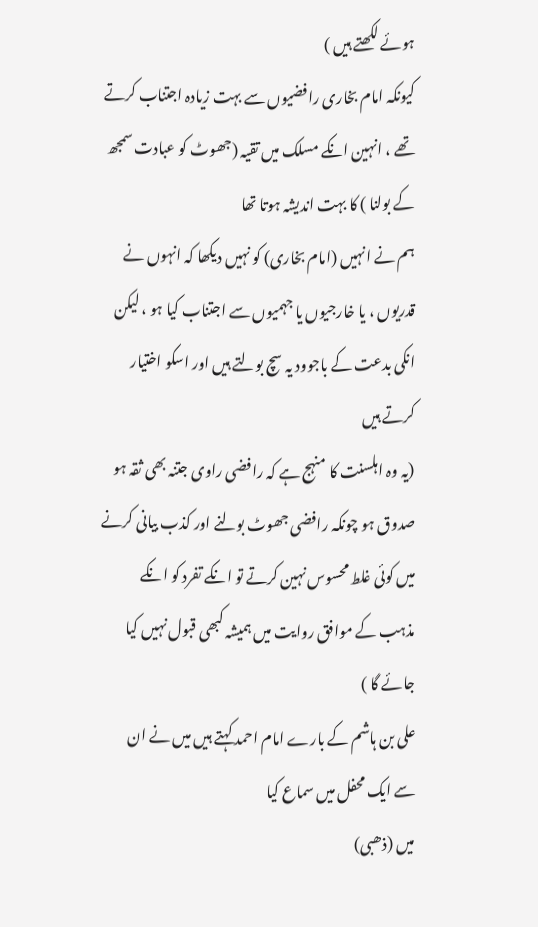ہوئے لکھتے ہیں )
کیونکہ امام بخاری رافضیوں سے بہت زیادہ اجتناب کرتے تھے ، انہین انکے مسلک میں تقیہ (جھوٹ کو عبادت سمجھ کے بولنا ) کا بہت اندیشہ ہوتا تھا
ہم نے انہیں (امام بخاری) کو نہیں دیکھا کہ انہوں نے قدریوں ، یا خارجیوں یا جہمیوں سے اجتناب کیا ہو ، لیکن انکی بدعت کے باجوود یہ سچ بولتے ہیں اور اسکو اختیار کرتے ہیں
(یہ وہ اہلسنت کا منہج ہے کہ رافضی راوی جتنہ بھی ثقہ ہو صدوق ہو چونکہ رافضی جھوٹ بولنے اور کذب بیانی کرنے میں کوئی غلط محسوس نہین کرتے تو انکے تفرد کو انکے مذہب کے موافق روایت میں ہمیشہ کبھی قبول نہیں کیا جائے گا )
علی بن ہاشم کے بارے امام احمد کہتے ہیں میں نے ان سے ایک محفل میں سماع کیا
میں (ذھبی)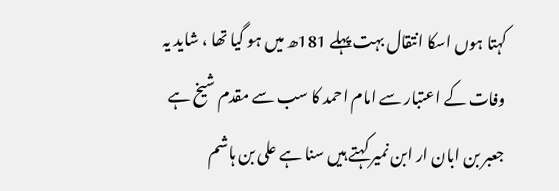کہتا ہوں اسکا انتقال بہت پہلے 181ھ میں ہو گیا تھا ، شاید یہ وفات کے اعتبار سے امام احمد کا سب سے مقدم شیخ ہے
جعبر بن ابان ار ابن نمیر کہتے ہیں سنا ہے علی بن ہاشم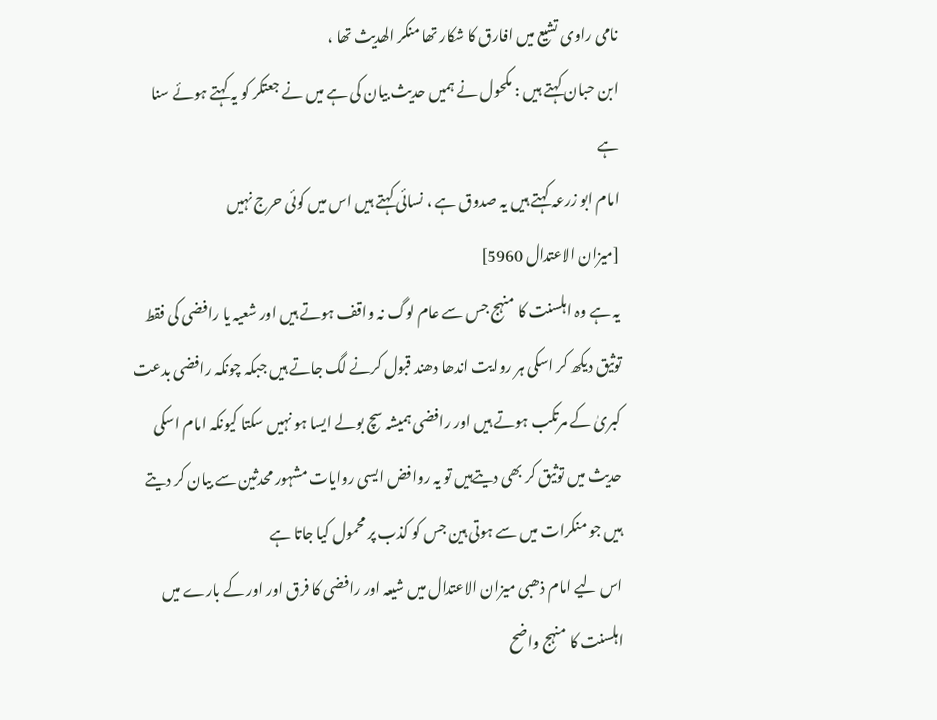نامی راوی تشیع میں افارق کا شکار تھا منکر الھدیث تھا ،
ابن حبان کہتے ہیں : مکحول نے ہمیں حدیث بیان کی ہے میں نے جعتکر کو یہ کہتے ہوئے سنا ہے
امام ابو زرعہ کہتے ہیں یہ صدوق ہے ، نسائی کہتے ہیں اس میں کوئی حرج نہیں
[میزان الاعتدال 5960]
یہ ہے وہ اہلسنت کا منہج جس سے عام لوگ نہ واقف ہوتے ہیں اور شعیہ یا رافضی کی فقط توثیق دیکھ کر اسکی ہر روایت اندھا دھند قبول کرنے لگ جاتے ہیں جبکہ چونکہ رافضی بدعت کبریٰ کے مرتکب ہوتے ہیں اور رافضی ہمیشہ سچ بولے ایسا ہو نہیں سکتا کیونکہ امام اسکی حدیث میں توثیق کر بھی دیتےہیں تو یہ روافض ایسی روایات مشہور محدثین سے بیان کر دیتے ہیں جو منکرات میں سے ہوتی ہین جس کو کذب پر محمول کیا جاتا ہے
اس لیے امام ذھبی میزان الاعتدال میں شیعہ اور رافضی کا فرق اور اور کے بارے میں اہلسنت کا منہج واضح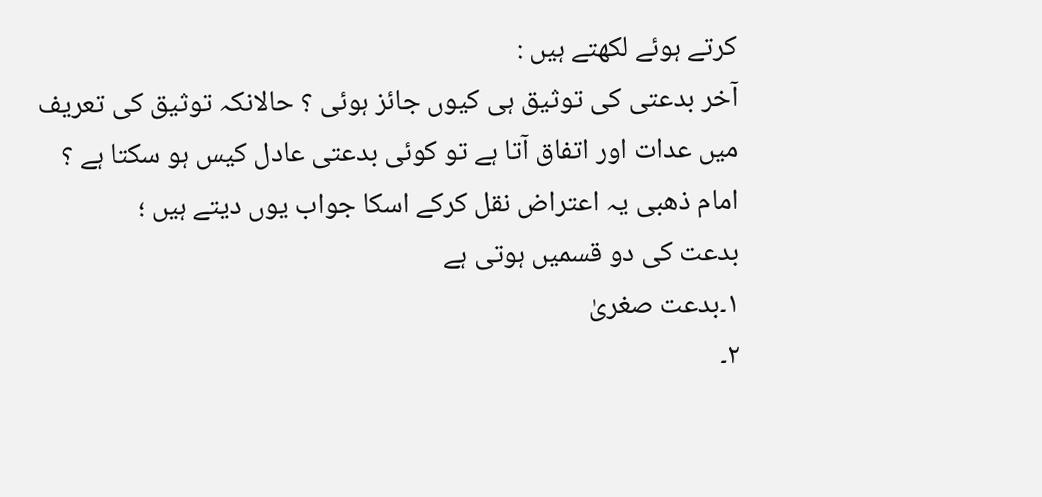کرتے ہوئے لکھتے ہیں :
آخر بدعتی کی توثیق ہی کیوں جائز ہوئی ؟ حالانکہ توثیق کی تعریف میں عدات اور اتفاق آتا ہے تو کوئی بدعتی عادل کیس ہو سکتا ہے ؟
امام ذھبی یہ اعتراض نقل کرکے اسکا جواب یوں دیتے ہیں ؛
بدعت کی دو قسمیں ہوتی ہے
۱۔بدعت صغریٰ
۲۔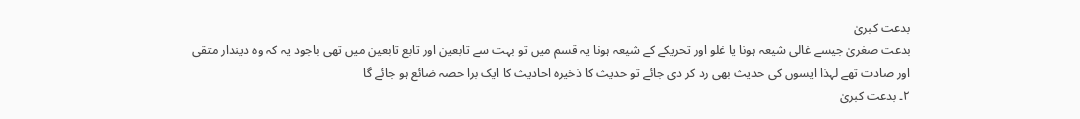بدعت کبریٰ
بدعت صغریٰ جیسے غالی شیعہ ہونا یا غلو اور تحریکے کے شیعہ ہونا یہ قسم میں تو بہت سے تابعین اور تابع تابعین میں تھی باجود یہ کہ وہ دیندار متقی اور صادت تھے لہذا ایسوں کی حدیث بھی رد کر دی جائے تو حدیث کا ذخیرہ احادیث کا ایک برا حصہ ضائع ہو جائے گا
۲۔ بدعت کبریٰ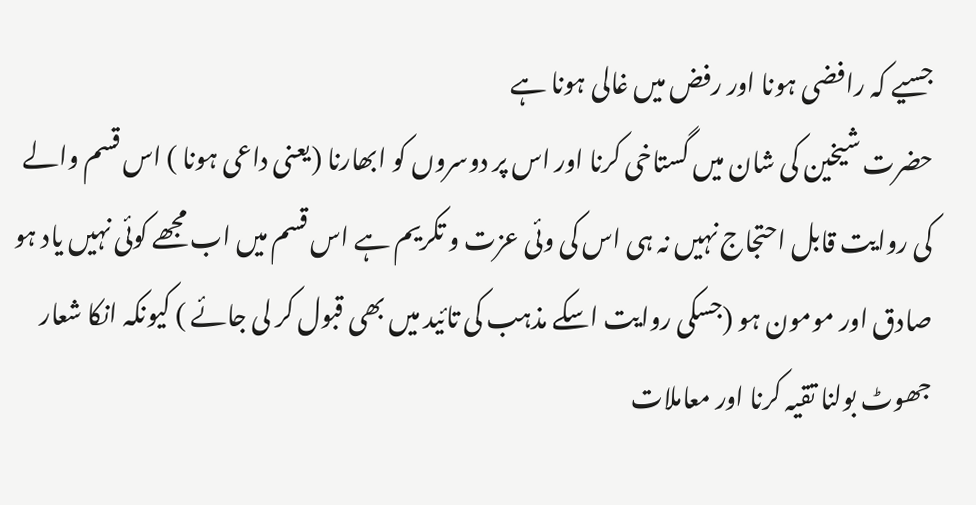جسیے کہ رافضی ہونا اور رفض میں غالی ہونا ہے
حضرت شیخین کی شان میں گستاخی کرنا اور اس پر دوسروں کو ابھارنا (یعنی داعی ہونا ) اس قسم والے کی روایت قابل احتجاج نہیں نہ ہی اس کی وئی عزت و تکریم ہے اس قسم میں اب مجھے کوئی نہیں یاد ہو صادق اور مومون ہو (جسکی روایت اسکے مذہب کی تائید میں بھی قبول کر لی جائے ) کیونکہ انکا شعار جھوٹ بولنا تقیہ کرنا اور معاملات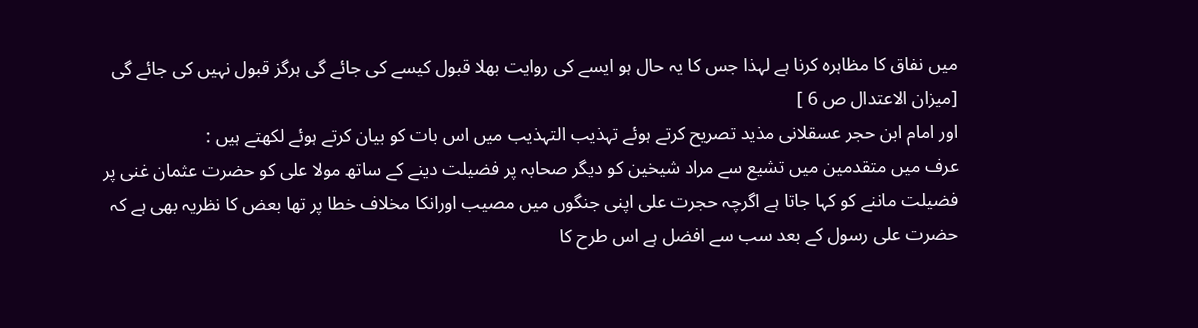میں نفاق کا مظاہرہ کرنا ہے لہذا جس کا یہ حال ہو ایسے کی روایت بھلا قبول کیسے کی جائے گی ہرگز قبول نہیں کی جائے گی
[میزان الاعتدال ص 6 ]
اور امام ابن حجر عسقلانی مذید تصریح کرتے ہوئے تہذیب التہذیب میں اس بات کو بیان کرتے ہوئے لکھتے ہیں :
عرف میں متقدمین میں تشیع سے مراد شیخین کو دیگر صحابہ پر فضیلت دینے کے ساتھ مولا علی کو حضرت عثمان غنی پر فضیلت ماننے کو کہا جاتا ہے اگرچہ حجرت علی اپنی جنگوں میں مصیب اورانکا مخلاف خطا پر تھا بعض کا نظریہ بھی ہے کہ حضرت علی رسول کے بعد سب سے افضل ہے اس طرح کا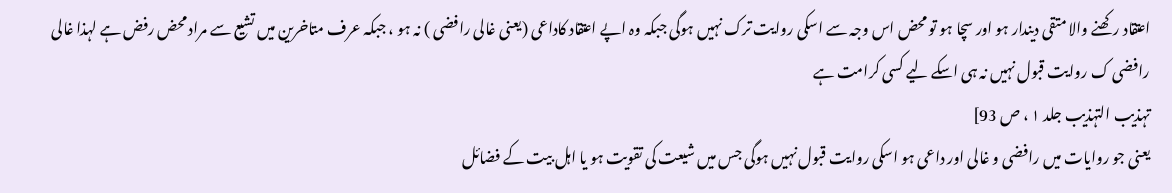اعتقاد رکھنے والا متقی دیندار ہو اور سچا ہو تو محض اس وجہ سے اسکی روایت ترک نہیں ہوگی جبکہ وہ اپے اعتقاد کاداعی (یعنی غالی رافضی ) نہ ہو ، جبکہ عرف متاخرین میں تشیع سے مراد محض رفض ہے لہذا غالی رافضی ک روایت قبول نہیں نہ ہی اسکے لیے کسی کرامت ہے
تہذیب التہذیب جلد ۱ ، ص 93]
یعنی جو روایات میں رافضی و غالی اور داعی ہو اسکی روایت قبول نہیں ہوگی جس میں شیعت کی تقویت ہو یا اہل بیت کے فضائل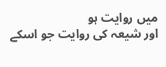میں روایت ہو
اور شیعہ کی روایت جو اسکے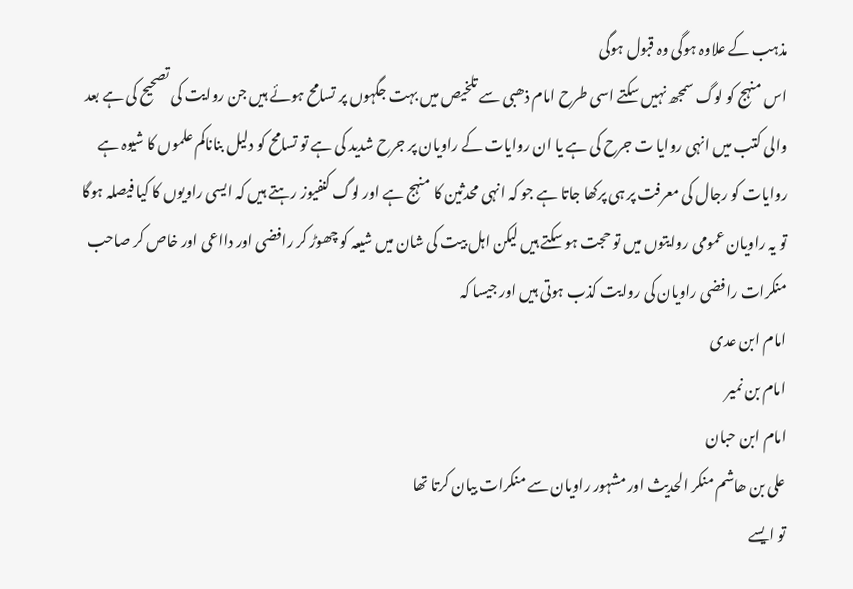مذہب کے علاوہ ہوگی وہ قبول ہوگی
اس منہج کو لوگ سمجھ نہیں سکتے اسی طرح امام ذھبی سے تلخیص میں بہت جگہوں پر تسامح ہوئے ہیں جن روایت کی تصحیح کی ہے بعد والی کتب میں انہی روایا ت جرح کی ہے یا ان روایات کے راویان پر جرح شدید کی ہے تو تسامح کو دلیل بناناکم علموں کا شیوہ ہے روایات کو رجال کی معرفت پر ہی پرکھا جاتا ہے جو کہ انہی محدثین کا منہج ہے اور لوگ کنفیوز رہتے ہیں کہ ایسی راویوں کا کیا فیصلہ ہوگا تو یہ راویان عمومی روایتوں میں تو حجت ہو سکتے ہیں لیکن اہل بیت کی شان میں شیعہ کو چھوڑ کر رافضی اور دااعی اور خاص کر صاحب منکرات رافضی راویان کی روایت کذب ہوتی ہیں اور جیسا کہ
امام ابن عدی
امام بن نمیر
امام ابن حبان
علی بن ھاشم منکر الحدیث اور مشہور راویان سے منکرات بیان کرتا تھا
تو ایسے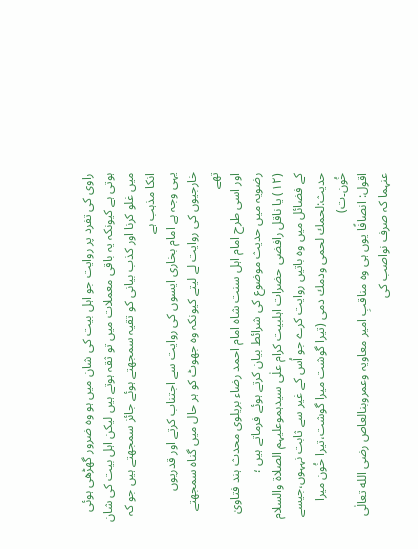راوی کی تفرد پر روایت جو اہل بیت کی شان میں ہو وہ ضرور گھڑھی ہوئی ہوتی ہے کیونکہ یہ باقی معملات میں تو ثقہ ہوتے ہیں لیکن اہل بیت کی شان میں غلو کرنا اور کذب بیانی کو تقیہ سمجھتے ہوئے جائز سمجھتے ہیں جو کہ انکا مذہب ہے
یہی وجہ ہے امام بخاری ایسوں کی روایت سے اجتناب کرتے اور قدریوں خارجیوں کی روایت لے لیتے کیونکہ وہ جھوٹ کو ہر حال میں گناہ سمجھتے تھے
اور اسی طرح امام اہل سنت شاہ امام احمد رضاء بریلوی محدث ہند فتاویٰ رضویہ میں حدیث موضوع کی شرائط بیان کرتے ہوئے فرماتے ہیں ؛
(١٢) یا ناقل رافضی حضرات اہلبیت کرام علٰی سیدہموعلیہم الصلاۃ والسلام کے فضائل میں وہ باتیں روایت کرے جو اُس کے غیر سے ثابت نہہوں،جیسے حدیث:لحمك لحمی ودمك دمی (تیرا گوشت میرا گوشت،تیرا خُون میرا خُون۔ت)
اقول: انصافًا یوں ہی وہ مناقبِ امیر معاویہ وعمروبنالعاص رضی الله تعالٰی عنہما کہ صرف نواصب کی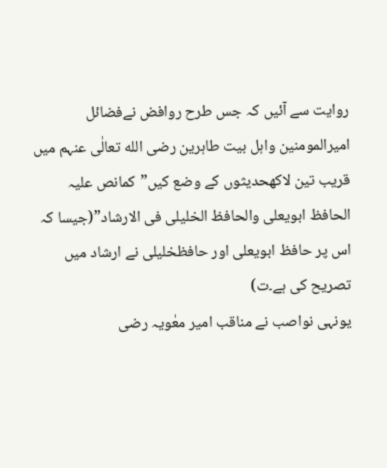روایت سے آئیں کہ جس طرح روافض نےفضائل امیرالمومنین واہل بیت طاہرین رضی الله تعالٰی عنہم میں قریب تین لاکھحدیثوں کے وضع کیں”کمانص علیہ الحافظ ابویعلی والحافظ الخلیلی فی الارشاد”(جیسا کہ اس پر حافظ ابویعلی اور حافظخلیلی نے ارشاد میں تصریح کی ہے۔ت)
یونہی نواصب نے مناقب امیر معٰویہ رضی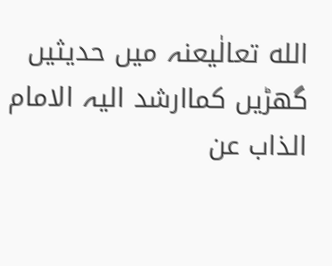الله تعالٰیعنہ میں حدیثیں گھڑیں کماارشد الیہ الامام الذاب عن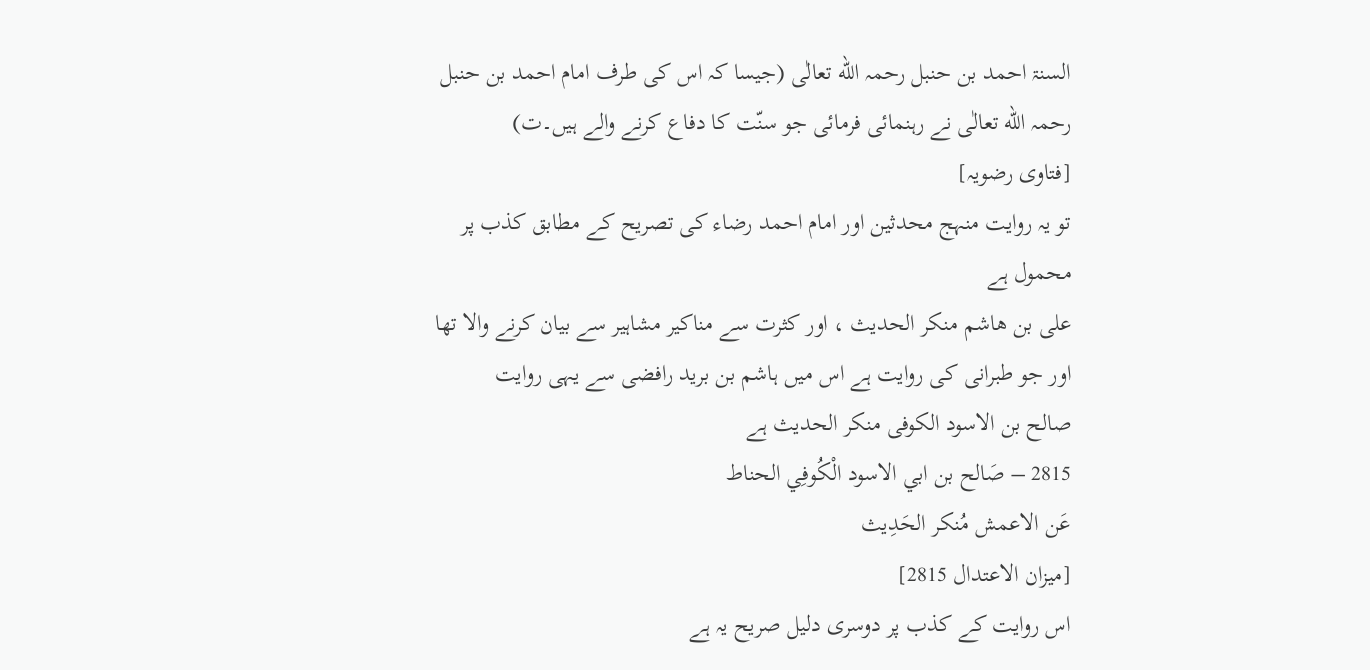السنۃ احمد بن حنبل رحمہ الله تعالٰی (جیسا کہ اس کی طرف امام احمد بن حنبل رحمہ الله تعالٰی نے رہنمائی فرمائی جو سنّت کا دفاع کرنے والے ہیں۔ت)
[فتاوی رضویہ]
تو یہ روایت منہج محدثین اور امام احمد رضاء کی تصریح کے مطابق کذب پر محمول ہے
علی بن ھاشم منکر الحدیث ، اور کثرت سے مناکیر مشاہیر سے بیان کرنے والا تھا
اور جو طبرانی کی روایت ہے اس میں ہاشم بن برید رافضی سے یہی روایت
صالح بن الاسود الکوفی منکر الحدیث ہے
2815 – صَالح بن ابي الاسود الْكُوفِي الحناط
عَن الاعمش مُنكر الحَدِيث
[میزان الاعتدال 2815]
اس روایت کے کذب پر دوسری دلیل صریح یہ ہے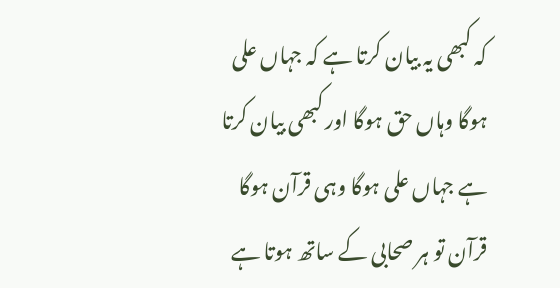کہ کبھی یہ بیان کرتا ہے کہ جہاں علی ہوگا وہاں حق ہوگا اور کبھی بیان کرتا ہے جہاں علی ہوگا وہی قرآن ہوگا
قرآن تو ہر صحابی کے ساتھ ہوتا ہے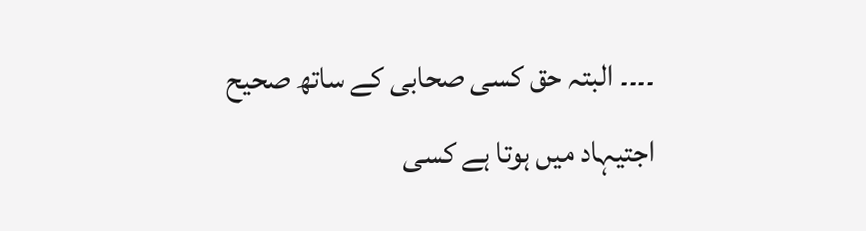۔۔۔۔ البتہ حق کسی صحابی کے ساتھ صحیح اجتیہاد میں ہوتا ہے کسی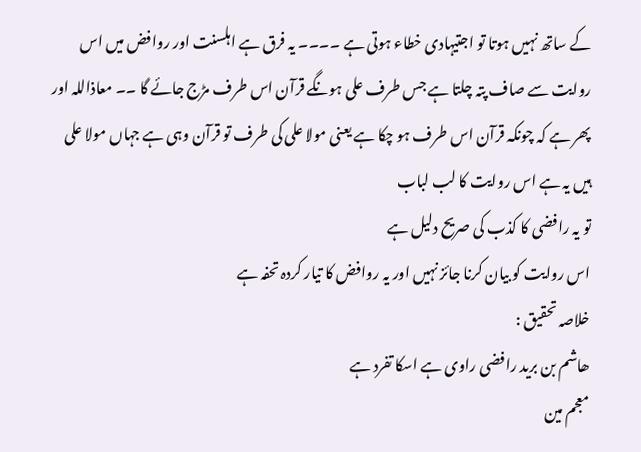کے ساتھ نہیں ہوتا تو اجتیہادی خطاء ہوتی ہے ۔۔۔۔ یہ فرق ہے اہلسنت اور روافض میں اس روایت سے صاف پتہ چلتا ہے جس طرف علی ہونگے قرآن اس طرف مڑج جائے گا ۔۔ معاذاللہ اور پھر ہے کہ چونکہ قرآن اس طرف ہو چکا ہے یعنی مولا علی کی طرف تو قرآن وہی ہے جہاں مولا علی ہیں یہ ہے اس روایت کا لب لباب
تو یہ رافضی کا کذب کی صریح دلیل ہے
اس روایت کو بیان کرنا جائز نہیں اور یہ روافض کا تیار کردہ تحفہ ہے
خلاصہ تحقیق :
ھاشم بن برید رافضی راوی ہے اسکا تفرد ہے
معجم مین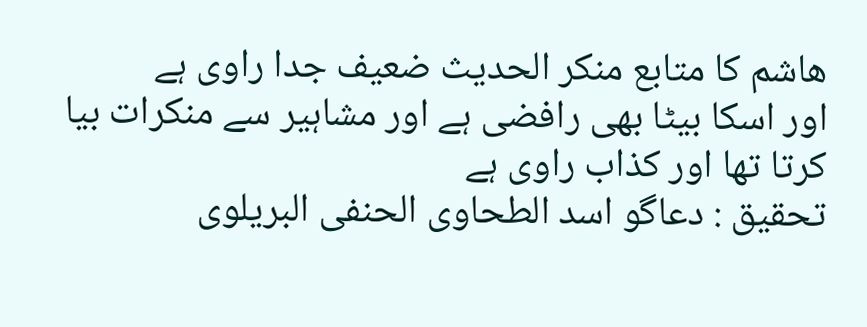ھاشم کا متابع منکر الحدیث ضعیف جدا راوی ہے
اور اسکا بیٹا بھی رافضی ہے اور مشاہیر سے منکرات بیا کرتا تھا اور کذاب راوی ہے
تحقیق : دعاگو اسد الطحاوی الحنفی البریلوی